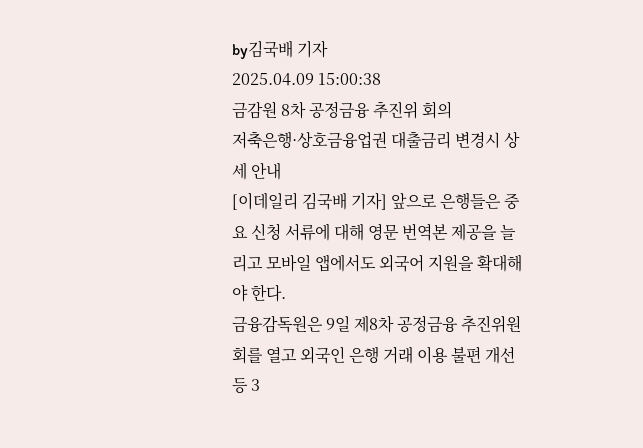by김국배 기자
2025.04.09 15:00:38
금감원 8차 공정금융 추진위 회의
저축은행·상호금융업권 대출금리 변경시 상세 안내
[이데일리 김국배 기자] 앞으로 은행들은 중요 신청 서류에 대해 영문 번역본 제공을 늘리고 모바일 앱에서도 외국어 지원을 확대해야 한다.
금융감독원은 9일 제8차 공정금융 추진위원회를 열고 외국인 은행 거래 이용 불편 개선 등 3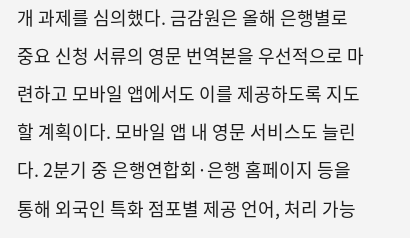개 과제를 심의했다. 금감원은 올해 은행별로 중요 신청 서류의 영문 번역본을 우선적으로 마련하고 모바일 앱에서도 이를 제공하도록 지도할 계획이다. 모바일 앱 내 영문 서비스도 늘린다. 2분기 중 은행연합회·은행 홈페이지 등을 통해 외국인 특화 점포별 제공 언어, 처리 가능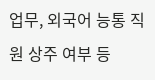업무, 외국어 능통 직원 상주 여부 등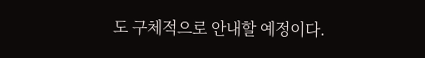도 구체적으로 안내할 예정이다.